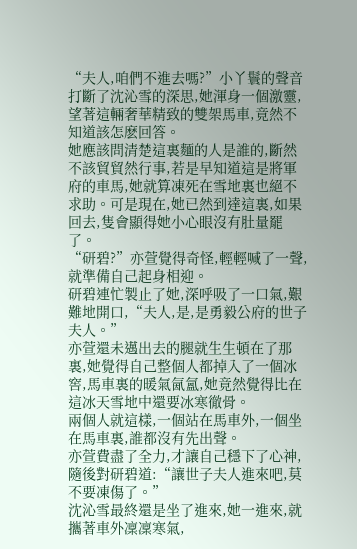“夫人,咱們不進去嗎?”小丫鬟的聲音打斷了沈沁雪的深思,她渾身一個激靈,望著這輛奢華精致的雙架馬車,竟然不知道該怎麽回答。
她應該問清楚這裏麵的人是誰的,斷然不該貿貿然行事,若是早知道這是將軍府的車馬,她就算凍死在雪地裏也絕不求助。可是現在,她已然到達這裏,如果回去,隻會顯得她小心眼沒有肚量罷了。
“研碧?”亦萱覺得奇怪,輕輕喊了一聲,就準備自己起身相迎。
研碧連忙製止了她,深呼吸了一口氣,艱難地開口,“夫人,是,是勇毅公府的世子夫人。”
亦萱還未邁出去的腿就生生頓在了那裏,她覺得自己整個人都掉入了一個冰窖,馬車裏的暖氣氤氳,她竟然覺得比在這冰天雪地中還要冰寒徹骨。
兩個人就這樣,一個站在馬車外,一個坐在馬車裏,誰都沒有先出聲。
亦萱費盡了全力,才讓自己穩下了心神,隨後對研碧道:“讓世子夫人進來吧,莫不要凍傷了。”
沈沁雪最終還是坐了進來,她一進來,就攜著車外凜凜寒氣,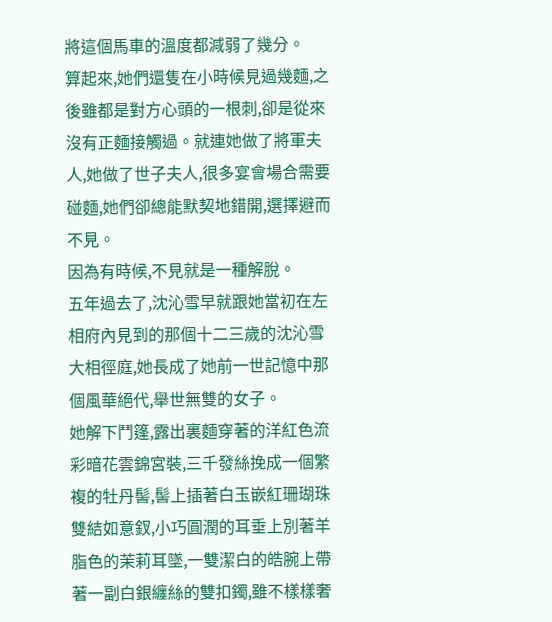將這個馬車的溫度都減弱了幾分。
算起來,她們還隻在小時候見過幾麵,之後雖都是對方心頭的一根刺,卻是從來沒有正麵接觸過。就連她做了將軍夫人,她做了世子夫人,很多宴會場合需要碰麵,她們卻總能默契地錯開,選擇避而不見。
因為有時候,不見就是一種解脫。
五年過去了,沈沁雪早就跟她當初在左相府內見到的那個十二三歲的沈沁雪大相徑庭,她長成了她前一世記憶中那個風華絕代,舉世無雙的女子。
她解下鬥篷,露出裏麵穿著的洋紅色流彩暗花雲錦宮裝,三千發絲挽成一個繁複的牡丹髻,髻上插著白玉嵌紅珊瑚珠雙結如意釵,小巧圓潤的耳垂上別著羊脂色的茉莉耳墜,一雙潔白的皓腕上帶著一副白銀纏絲的雙扣鐲,雖不樣樣奢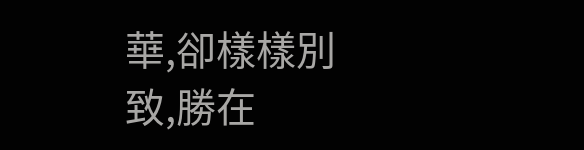華,卻樣樣別致,勝在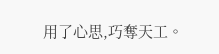用了心思,巧奪天工。